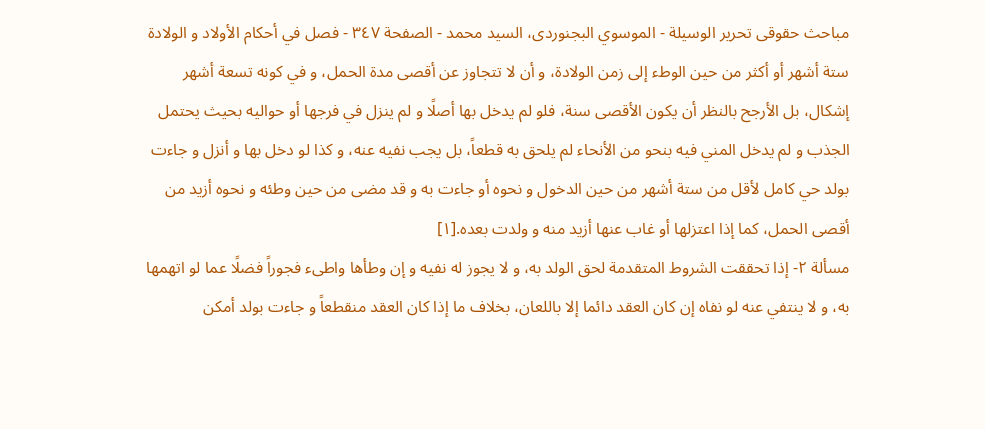مباحث حقوقى تحرير الوسيلة - الموسوي البجنوردى، السيد محمد - الصفحة ٣٤٧ - فصل في أحكام الأولاد و الولادة
ستة أشهر أو أكثر من حين الوطء إلى زمن الولادة، و أن لا تتجاوز عن أقصى مدة الحمل، و في كونه تسعة أشهر إشكال، بل الأرجح بالنظر أن يكون الأقصى سنة، فلو لم يدخل بها أصلًا و لم ينزل في فرجها أو حواليه بحيث يحتمل الجذب و لم يدخل المني فيه بنحو من الأنحاء لم يلحق به قطعاً، بل يجب نفيه عنه، و كذا لو دخل بها و أنزل و جاءت بولد حي كامل لأقل من ستة أشهر من حين الدخول و نحوه أو جاءت به و قد مضى من حين وطئه و نحوه أزيد من أقصى الحمل، كما إذا اعتزلها أو غاب عنها أزيد منه و ولدت بعده.[١]
مسألة ٢- إذا تحققت الشروط المتقدمة لحق الولد به، و لا يجوز له نفيه و إن وطأها واطىء فجوراً فضلًا عما لو اتهمها به، و لا ينتفي عنه لو نفاه إن كان العقد دائما إلا باللعان، بخلاف ما إذا كان العقد منقطعاً و جاءت بولد أمكن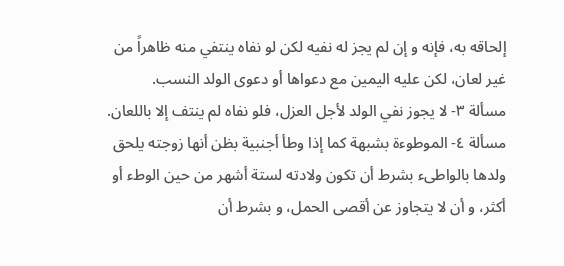إلحاقه به، فإنه و إن لم يجز له نفيه لكن لو نفاه ينتفي منه ظاهراً من غير لعان، لكن عليه اليمين مع دعواها أو دعوى الولد النسب.
مسألة ٣- لا يجوز نفي الولد لأجل العزل، فلو نفاه لم ينتف إلا باللعان.
مسألة ٤- الموطوءة بشبهة كما إذا وطأ أجنبية بظن أنها زوجته يلحق ولدها بالواطىء بشرط أن تكون ولادته لستة أشهر من حين الوطء أو أكثر، و أن لا يتجاوز عن أقصى الحمل، و بشرط أن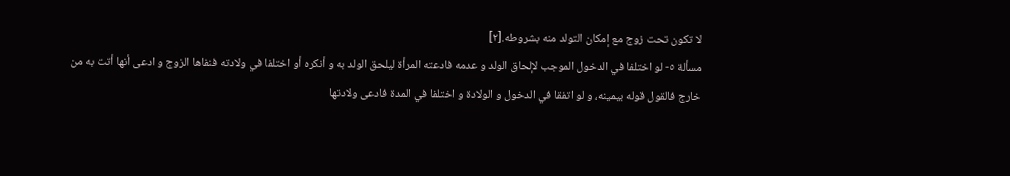لا تكون تحت زوج مع إمكان التولد منه بشروطه.[٢]
مسألة ٥- لو اختلفا في الدخول الموجب لإلحاق الولد و عدمه فادعته المرأة ليلحق الولد به و أنكره أو اختلفا في ولادته فنفاها الزوج و ادعى أنها أتت به من خارج فالقول قوله بيمينه، و لو اتفقا في الدخول و الولادة و اختلفا في المدة فادعى ولادتها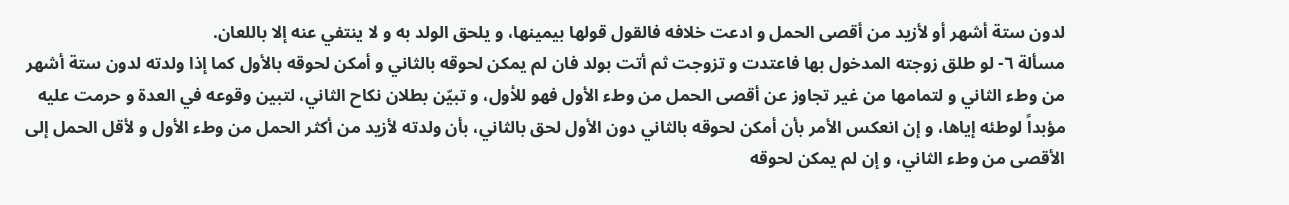لدون ستة أشهر أو لأزيد من أقصى الحمل و ادعت خلافه فالقول قولها بيمينها، و يلحق الولد به و لا ينتفي عنه إلا باللعان.
مسألة ٦- لو طلق زوجته المدخول بها فاعتدت و تزوجت ثم أتت بولد فان لم يمكن لحوقه بالثاني و أمكن لحوقه بالأول كما إذا ولدته لدون ستة أشهر من وطء الثاني و لتمامها من غير تجاوز عن أقصى الحمل من وطء الأول فهو للأول، و تبيّن بطلان نكاح الثاني، لتبين وقوعه في العدة و حرمت عليه مؤبداً لوطئه إياها، و إن انعكس الأمر بأن أمكن لحوقه بالثاني دون الأول لحق بالثاني، بأن ولدته لأزيد من أكثر الحمل من وطء الأول و لأقل الحمل إلى الأقصى من وطء الثاني، و إن لم يمكن لحوقه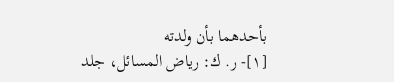بأحدهما بأن ولدته
[١]- ر. ك: رياض المسائل، جلد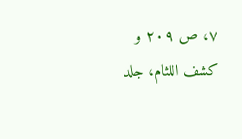٧، ص ٢٠٩ و كشف اللثام، جلد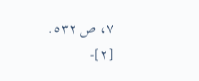٧، ص ٥٣٢.
[٢]-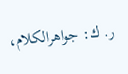ر. ك: جواهرالكلام،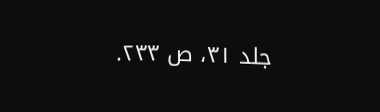جلد ٣١، ص ٢٣٣.